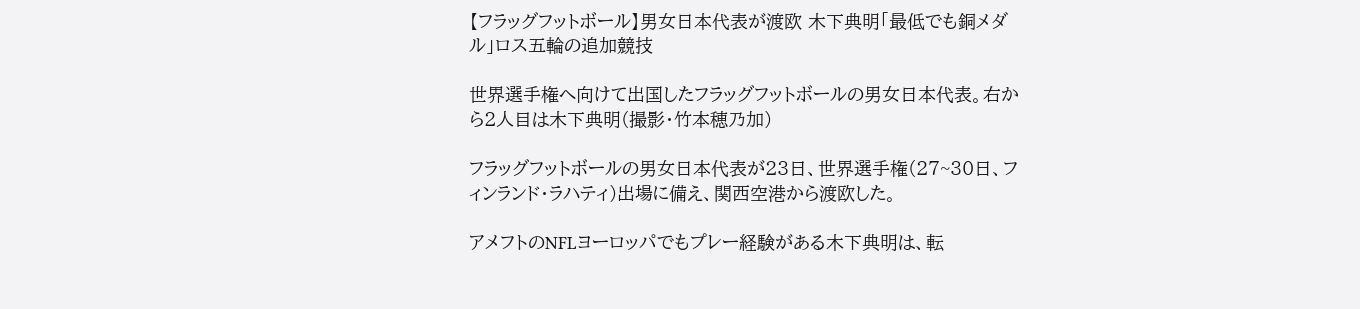【フラッグフットボール】男女日本代表が渡欧 木下典明「最低でも銅メダル」ロス五輪の追加競技

世界選手権へ向けて出国したフラッグフットボールの男女日本代表。右から2人目は木下典明(撮影・竹本穂乃加)

フラッグフットボールの男女日本代表が23日、世界選手権(27~30日、フィンランド・ラハティ)出場に備え、関西空港から渡欧した。

アメフトのNFLヨーロッパでもプレー経験がある木下典明は、転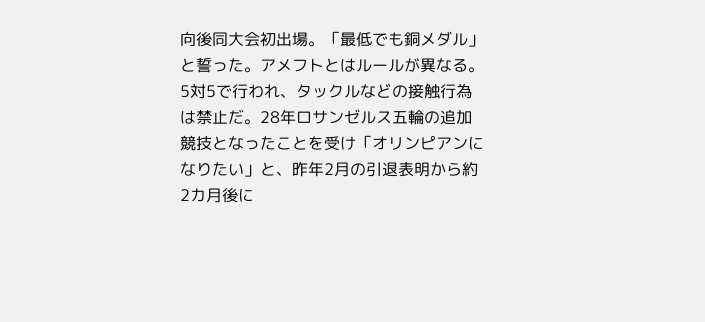向後同大会初出場。「最低でも銅メダル」と誓った。アメフトとはルールが異なる。5対5で行われ、タックルなどの接触行為は禁止だ。28年ロサンゼルス五輪の追加競技となったことを受け「オリンピアンになりたい」と、昨年2月の引退表明から約2カ月後に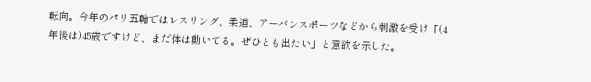転向。今年のパリ五輪ではレスリング、柔道、アーバンスポーツなどから刺激を受け「(4年後は)45歳ですけど、まだ体は動いてる。ぜひとも出たい」と意欲を示した。